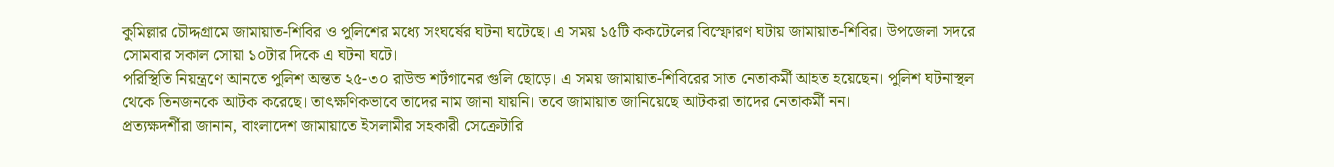কুমিল্লার চৌদ্দগ্রামে জামায়াত-শিবির ও পুলিশের মধ্যে সংঘর্ষের ঘটনা ঘটেছে। এ সময় ১৫টি ককটেলের বিস্ফোরণ ঘটায় জামায়াত-শিবির। উপজেলা সদরে সোমবার সকাল সোয়া ১০টার দিকে এ ঘটনা ঘটে।
পরিস্থিতি নিয়ন্ত্রণে আনতে পুলিশ অন্তত ২৫-৩০ রাউন্ড শর্টগানের গুলি ছোড়ে। এ সময় জামায়াত-শিবিরের সাত নেতাকর্মী আহত হয়েছেন। পুলিশ ঘটনাস্থল থেকে তিনজনকে আটক করেছে। তাৎক্ষণিকভাবে তাদের নাম জানা যায়নি। তবে জামায়াত জানিয়েছে আটকরা তাদের নেতাকর্মী নন।
প্রত্যক্ষদর্শীরা জানান, বাংলাদেশ জামায়াতে ইসলামীর সহকারী সেক্রেটারি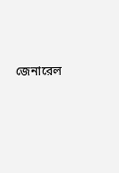জেনারেল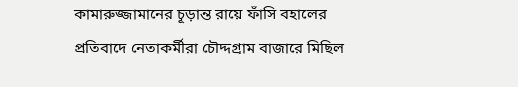কামারুজ্জামানের চূড়ান্ত রায়ে ফাঁসি বহালের প্রতিবাদে নেতাকর্মীরা চৌদ্দগ্রাম বাজারে মিছিল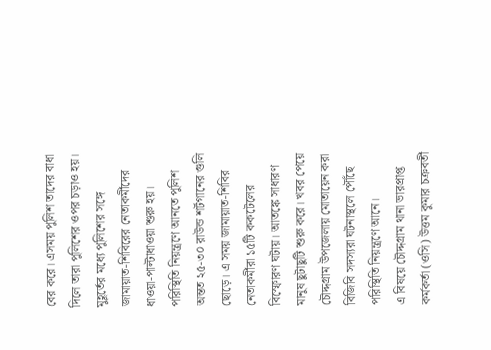বের করে। এসময় পুলিশ তাদের বাধা দিলে তারা পুলিশের ওপর চড়াও হয়। মুহূর্তের মধ্যে পুলিশের সঙ্গে জামায়াত-শিবিরের নেতাকর্মীদের ধাওয়া-পাল্টাধাওয়া শুরু হয়।
পরিস্থিতি নিয়ন্ত্রণে আনতে পুলিশ অন্তত ২৫-৩০ রাউন্ড শর্টগানের গুলি ছোড়ে। এ সময় জামায়াত-শিবির নেতাকর্মীরা ১৫টি ককটেলের বিস্ফোরণ ঘটায়। আতঙ্কে সাধারণ মানুষ ছুটাছুটি শুরু করে। খবর পেয়ে চৌদ্দগ্রাম উপজেলায় মোতায়েন করা বিজিবি সদস্যরা ঘটনাস্থলে পৌঁছে পরিস্থিতি নিয়ন্ত্রণে আনে।
এ বিষয়ে চৌদ্দগ্রাম থানা ভারপ্রাপ্ত কর্মকর্তা (ওসি) উত্তম কুমার চক্রবর্তী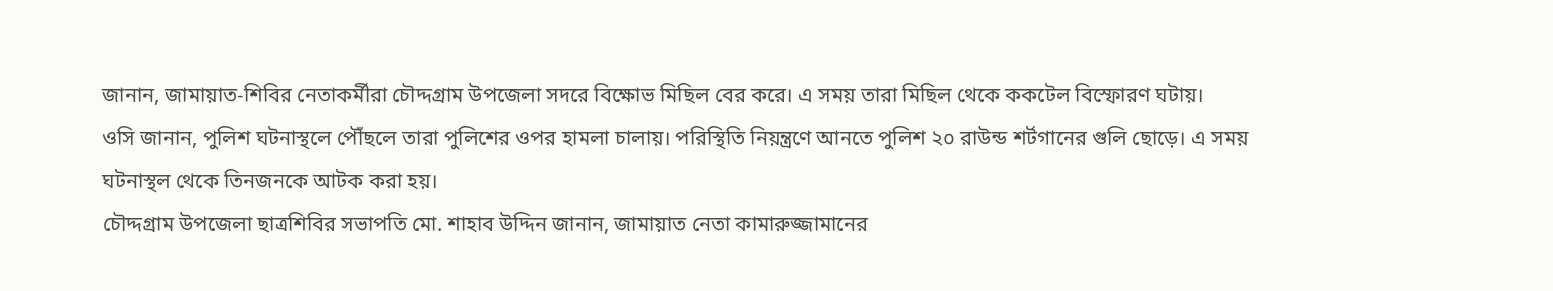জানান, জামায়াত-শিবির নেতাকর্মীরা চৌদ্দগ্রাম উপজেলা সদরে বিক্ষোভ মিছিল বের করে। এ সময় তারা মিছিল থেকে ককটেল বিস্ফোরণ ঘটায়।
ওসি জানান, পুলিশ ঘটনাস্থলে পৌঁছলে তারা পুলিশের ওপর হামলা চালায়। পরিস্থিতি নিয়ন্ত্রণে আনতে পুলিশ ২০ রাউন্ড শর্টগানের গুলি ছোড়ে। এ সময় ঘটনাস্থল থেকে তিনজনকে আটক করা হয়।
চৌদ্দগ্রাম উপজেলা ছাত্রশিবির সভাপতি মো. শাহাব উদ্দিন জানান, জামায়াত নেতা কামারুজ্জামানের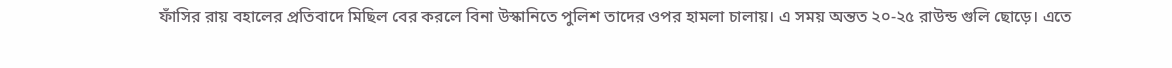ফাঁসির রায় বহালের প্রতিবাদে মিছিল বের করলে বিনা উস্কানিতে পুলিশ তাদের ওপর হামলা চালায়। এ সময় অন্তত ২০-২৫ রাউন্ড গুলি ছোড়ে। এতে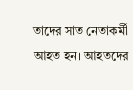তাদের সাত নেতাকর্মী আহত হন। আহতদের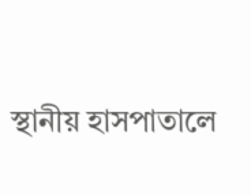স্থানীয় হাসপাতালে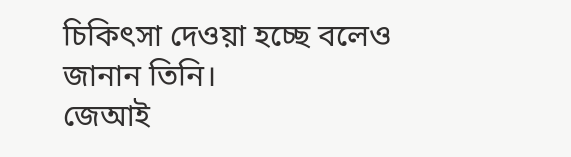চিকিৎসা দেওয়া হচ্ছে বলেও জানান তিনি।
জেআই